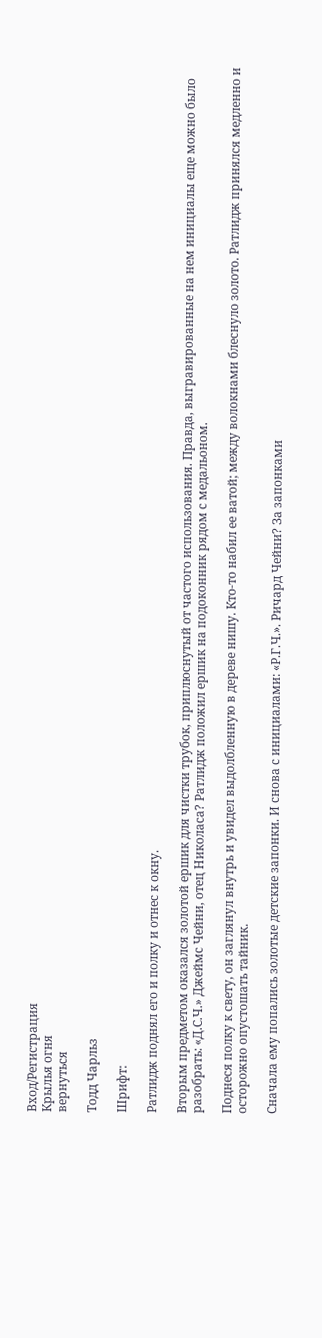Вход/Регистрация
Крылья огня
вернуться

Тодд Чарльз

Шрифт:

Ратлидж поднял его и полку и отнес к окну.

Вторым предметом оказался золотой ершик для чистки трубок, приплюснутый от частого использования. Правда, выгравированные на нем инициалы еще можно было разобрать: «Д.С.Ч.» Джеймс Чейни, отец Николаса? Ратлидж положил ершик на подоконник рядом с медальоном.

Поднеся полку к свету, он заглянул внутрь и увидел выдолбленную в дереве нишу. Кто-то набил ее ватой; между волокнами блеснуло золото. Ратлидж принялся медленно и осторожно опустошать тайник.

Сначала ему попались золотые детские запонки. И снова с инициалами: «Р.Г.Ч.». Ричард Чейни? За запонками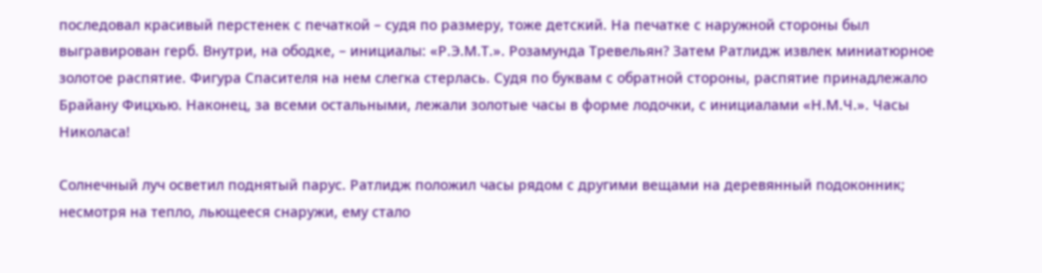последовал красивый перстенек с печаткой – судя по размеру, тоже детский. На печатке с наружной стороны был выгравирован герб. Внутри, на ободке, – инициалы: «Р.Э.М.Т.». Розамунда Тревельян? Затем Ратлидж извлек миниатюрное золотое распятие. Фигура Спасителя на нем слегка стерлась. Судя по буквам с обратной стороны, распятие принадлежало Брайану Фицхью. Наконец, за всеми остальными, лежали золотые часы в форме лодочки, с инициалами «Н.М.Ч.». Часы Николаса!

Солнечный луч осветил поднятый парус. Ратлидж положил часы рядом с другими вещами на деревянный подоконник; несмотря на тепло, льющееся снаружи, ему стало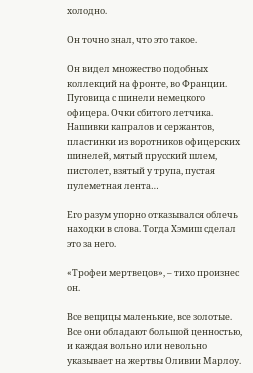холодно.

Он точно знал, что это такое.

Он видел множество подобных коллекций на фронте, во Франции. Пуговица с шинели немецкого офицера. Очки сбитого летчика. Нашивки капралов и сержантов, пластинки из воротников офицерских шинелей, мятый прусский шлем, пистолет, взятый у трупа, пустая пулеметная лента…

Его разум упорно отказывался облечь находки в слова. Тогда Хэмиш сделал это за него.

«Трофеи мертвецов», – тихо произнес он.

Все вещицы маленькие, все золотые. Все они обладают большой ценностью, и каждая вольно или невольно указывает на жертвы Оливии Марлоу.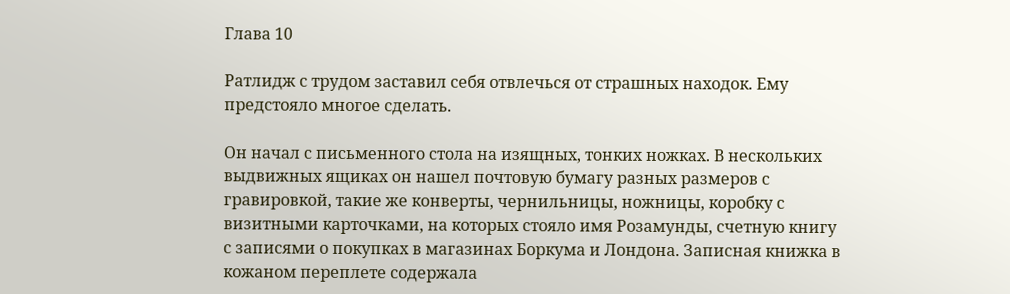Глава 10

Ратлидж с трудом заставил себя отвлечься от страшных находок. Ему предстояло многое сделать.

Он начал с письменного стола на изящных, тонких ножках. В нескольких выдвижных ящиках он нашел почтовую бумагу разных размеров с гравировкой, такие же конверты, чернильницы, ножницы, коробку с визитными карточками, на которых стояло имя Розамунды, счетную книгу с записями о покупках в магазинах Боркума и Лондона. Записная книжка в кожаном переплете содержала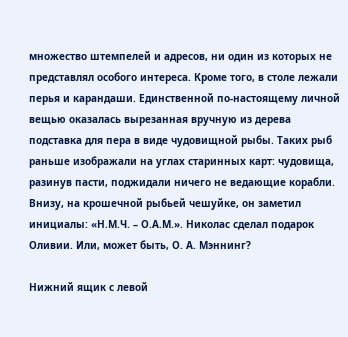множество штемпелей и адресов, ни один из которых не представлял особого интереса. Кроме того, в столе лежали перья и карандаши. Единственной по-настоящему личной вещью оказалась вырезанная вручную из дерева подставка для пера в виде чудовищной рыбы. Таких рыб раньше изображали на углах старинных карт: чудовища, разинув пасти, поджидали ничего не ведающие корабли. Внизу, на крошечной рыбьей чешуйке, он заметил инициалы: «Н.М.Ч. – О.А.М.». Николас сделал подарок Оливии. Или, может быть, О. А. Мэннинг?

Нижний ящик с левой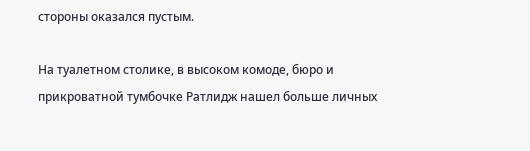стороны оказался пустым.

На туалетном столике, в высоком комоде, бюро и прикроватной тумбочке Ратлидж нашел больше личных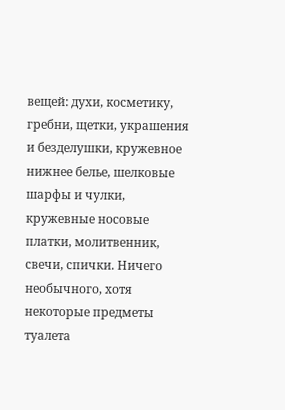вещей: духи, косметику, гребни, щетки, украшения и безделушки, кружевное нижнее белье, шелковые шарфы и чулки, кружевные носовые платки, молитвенник, свечи, спички. Ничего необычного, хотя некоторые предметы туалета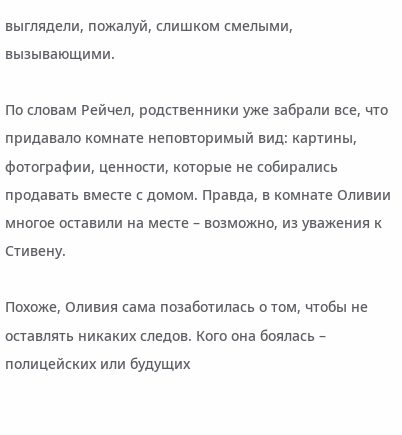выглядели, пожалуй, слишком смелыми, вызывающими.

По словам Рейчел, родственники уже забрали все, что придавало комнате неповторимый вид: картины, фотографии, ценности, которые не собирались продавать вместе с домом. Правда, в комнате Оливии многое оставили на месте – возможно, из уважения к Стивену.

Похоже, Оливия сама позаботилась о том, чтобы не оставлять никаких следов. Кого она боялась – полицейских или будущих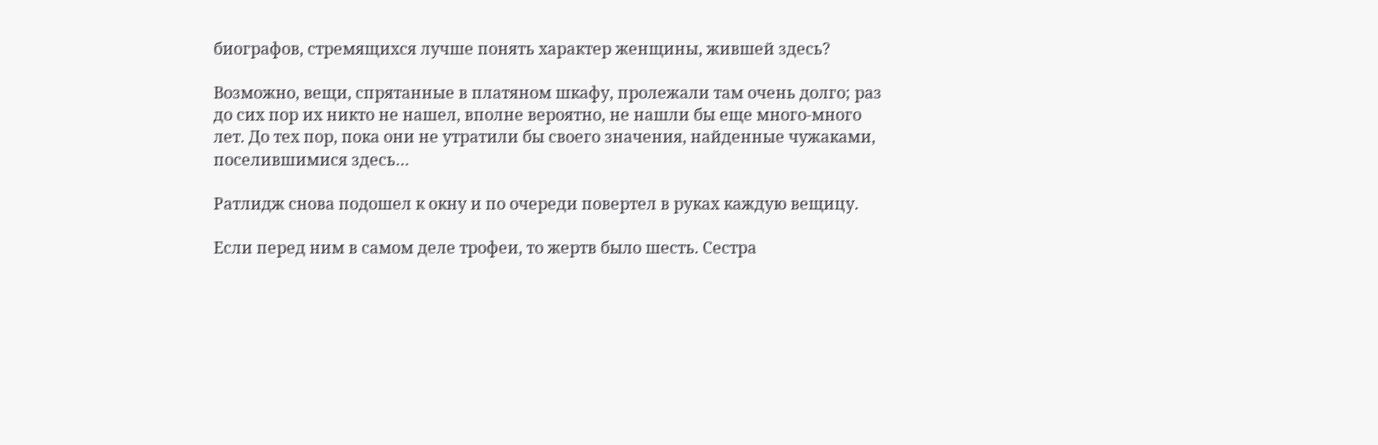биографов, стремящихся лучше понять характер женщины, жившей здесь?

Возможно, вещи, спрятанные в платяном шкафу, пролежали там очень долго; раз до сих пор их никто не нашел, вполне вероятно, не нашли бы еще много-много лет. До тех пор, пока они не утратили бы своего значения, найденные чужаками, поселившимися здесь…

Ратлидж снова подошел к окну и по очереди повертел в руках каждую вещицу.

Если перед ним в самом деле трофеи, то жертв было шесть. Сестра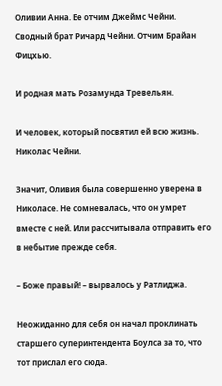Оливии Анна. Ее отчим Джеймс Чейни. Сводный брат Ричард Чейни. Отчим Брайан Фицхью.

И родная мать Розамунда Тревельян.

И человек, который посвятил ей всю жизнь. Николас Чейни.

Значит, Оливия была совершенно уверена в Николасе. Не сомневалась, что он умрет вместе с ней. Или рассчитывала отправить его в небытие прежде себя.

– Боже правый! – вырвалось у Ратлиджа.

Неожиданно для себя он начал проклинать старшего суперинтендента Боулса за то, что тот прислал его сюда.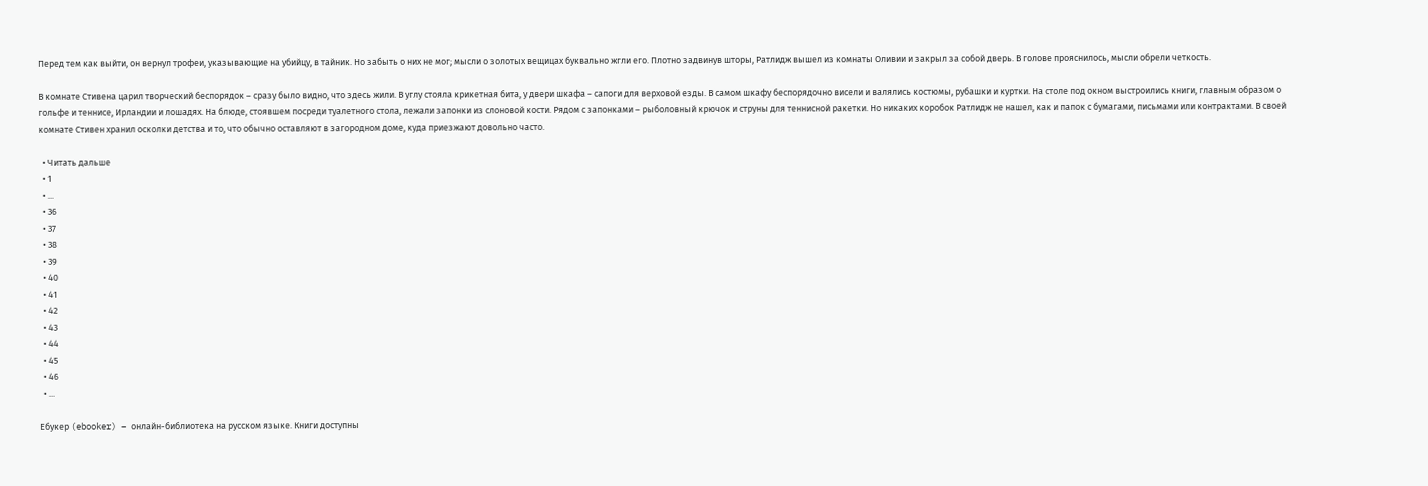Перед тем как выйти, он вернул трофеи, указывающие на убийцу, в тайник. Но забыть о них не мог; мысли о золотых вещицах буквально жгли его. Плотно задвинув шторы, Ратлидж вышел из комнаты Оливии и закрыл за собой дверь. В голове прояснилось, мысли обрели четкость.

В комнате Стивена царил творческий беспорядок – сразу было видно, что здесь жили. В углу стояла крикетная бита, у двери шкафа – сапоги для верховой езды. В самом шкафу беспорядочно висели и валялись костюмы, рубашки и куртки. На столе под окном выстроились книги, главным образом о гольфе и теннисе, Ирландии и лошадях. На блюде, стоявшем посреди туалетного стола, лежали запонки из слоновой кости. Рядом с запонками – рыболовный крючок и струны для теннисной ракетки. Но никаких коробок Ратлидж не нашел, как и папок с бумагами, письмами или контрактами. В своей комнате Стивен хранил осколки детства и то, что обычно оставляют в загородном доме, куда приезжают довольно часто.

  • Читать дальше
  • 1
  • ...
  • 36
  • 37
  • 38
  • 39
  • 40
  • 41
  • 42
  • 43
  • 44
  • 45
  • 46
  • ...

Ебукер (ebooker) – онлайн-библиотека на русском языке. Книги доступны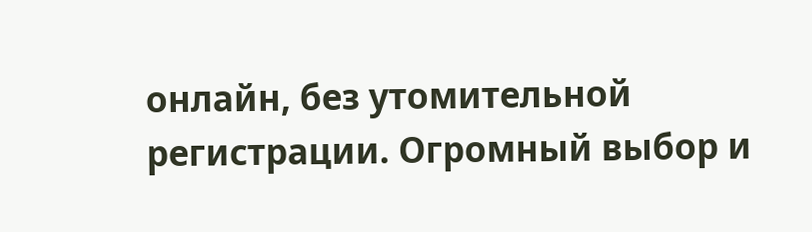онлайн, без утомительной регистрации. Огромный выбор и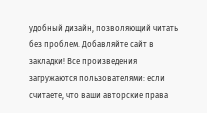удобный дизайн, позволяющий читать без проблем. Добавляйте сайт в закладки! Все произведения загружаются пользователями: если считаете, что ваши авторские права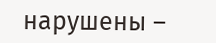нарушены –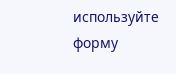используйте форму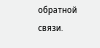обратной связи.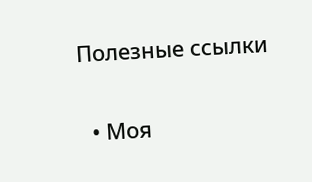Полезные ссылки

  • Моя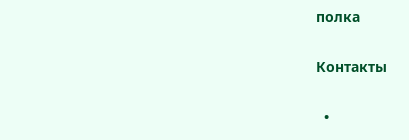полка

Контакты

  •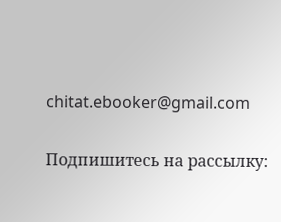chitat.ebooker@gmail.com

Подпишитесь на рассылку: